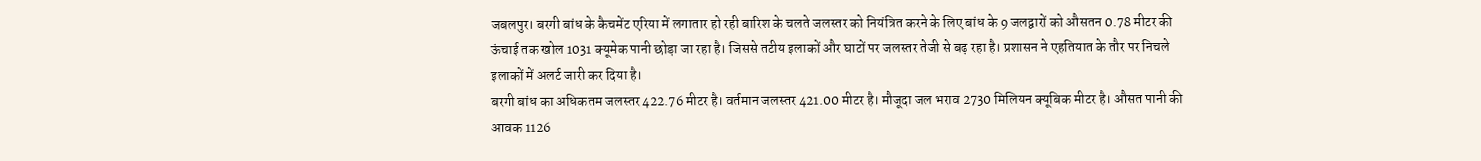जबलपुर। बरगी बांध के कैचमेंट एरिया में लगातार हो रही बारिश के चलते जलस्तर को नियंत्रित करने के लिए बांध के 9 जलद्वारों को औसतन 0.78 मीटर की ऊंचाई तक खोल 1031 क्यूमेक पानी छोड़ा जा रहा है। जिससे तटीय इलाकों और घाटों पर जलस्तर तेजी से बढ़ रहा है। प्रशासन ने एहतियात के तौर पर निचले इलाकों में अलर्ट जारी कर दिया है।
बरगी बांध का अधिकतम जलस्तर 422.76 मीटर है। वर्तमान जलस्तर 421.00 मीटर है। मौजूदा जल भराव 2730 मिलियन क्यूबिक मीटर है। औसत पानी की आवक 1126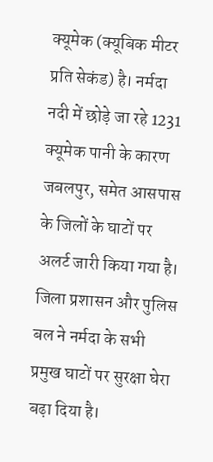क्यूमेक (क्यूबिक मीटर प्रति सेकंड) है। नर्मदा नदी में छोड़े जा रहे 1231 क्यूमेक पानी के कारण जबलपुर, समेत आसपास के जिलों के घाटों पर अलर्ट जारी किया गया है। जिला प्रशासन और पुलिस बल ने नर्मदा के सभी प्रमुख घाटों पर सुरक्षा घेरा बढ़ा दिया है।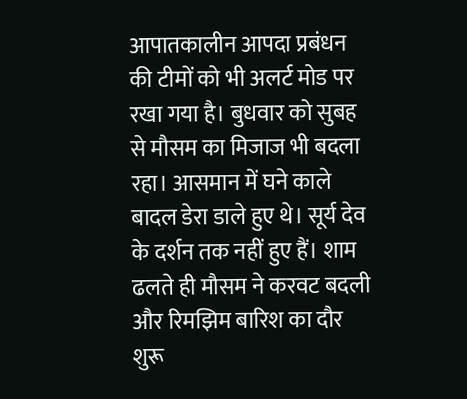आपातकालीन आपदा प्रबंधन की टीमों को भी अलर्ट मोड पर रखा गया है। बुधवार को सुबह से मौसम का मिजाज भी बदला रहा। आसमान में घने काले बादल डेरा डाले हुए थे। सूर्य देव के दर्शन तक नहीं हुए हैं। शाम ढलते ही मौसम ने करवट बदली और रिमझिम बारिश का दौर शुरू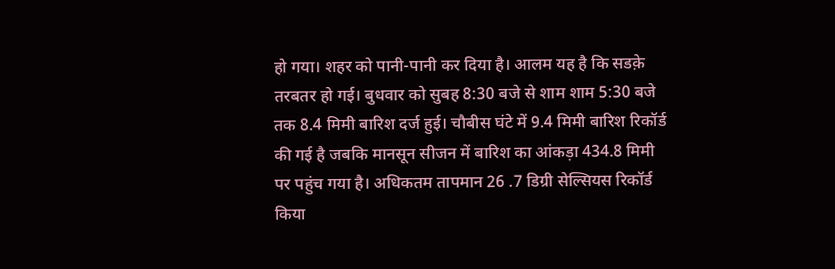हो गया। शहर को पानी-पानी कर दिया है। आलम यह है कि सडक़े तरबतर हो गई। बुधवार को सुबह 8:30 बजे से शाम शाम 5:30 बजे तक 8.4 मिमी बारिश दर्ज हुई। चौबीस घंटे में 9.4 मिमी बारिश रिकॉर्ड की गई है जबकि मानसून सीजन में बारिश का आंकड़ा 434.8 मिमी पर पहुंच गया है। अधिकतम तापमान 26 .7 डिग्री सेल्सियस रिकॉर्ड किया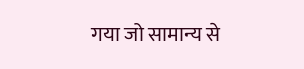गया जो सामान्य से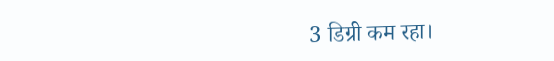3 डिग्री कम रहा।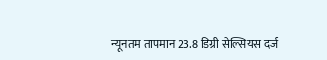न्यूनतम तापमान 23.8 डिग्री सेल्सियस दर्ज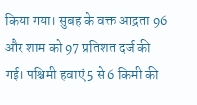किया गया। सुबह के वक्त आद्रता 96 और शाम को 97 प्रतिशत दर्ज की गई। पश्चिमी हवाएं 5 से 6 किमी की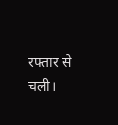रफ्तार से चली।